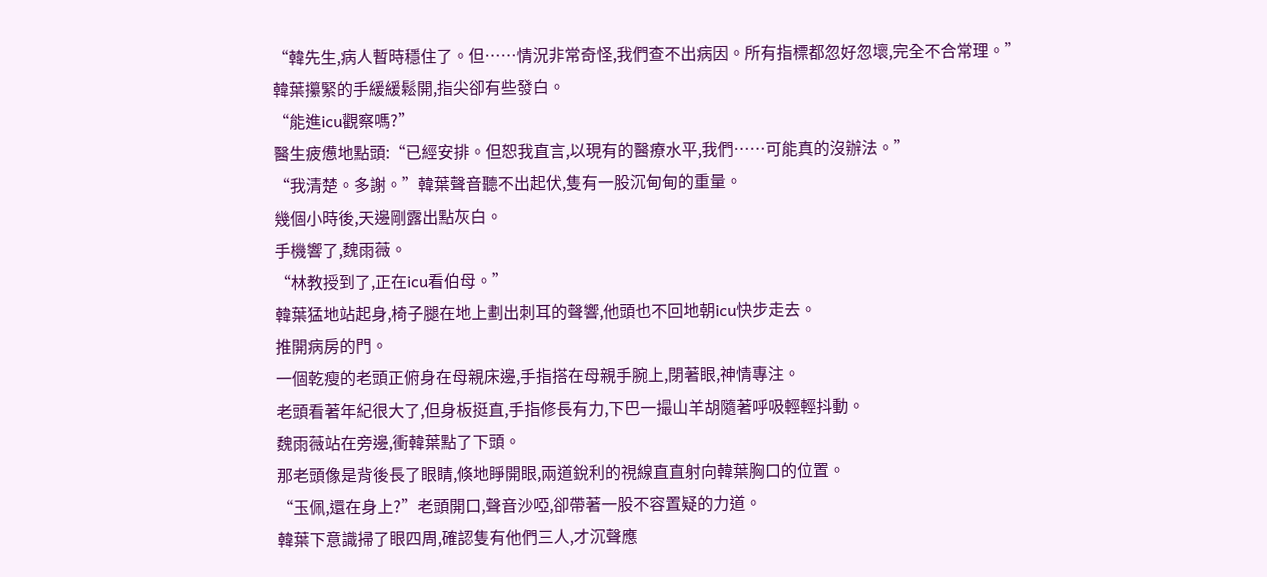“韓先生,病人暫時穩住了。但……情況非常奇怪,我們查不出病因。所有指標都忽好忽壞,完全不合常理。”
韓葉攥緊的手緩緩鬆開,指尖卻有些發白。
“能進icu觀察嗎?”
醫生疲憊地點頭:“已經安排。但恕我直言,以現有的醫療水平,我們……可能真的沒辦法。”
“我清楚。多謝。”韓葉聲音聽不出起伏,隻有一股沉甸甸的重量。
幾個小時後,天邊剛露出點灰白。
手機響了,魏雨薇。
“林教授到了,正在icu看伯母。”
韓葉猛地站起身,椅子腿在地上劃出刺耳的聲響,他頭也不回地朝icu快步走去。
推開病房的門。
一個乾瘦的老頭正俯身在母親床邊,手指搭在母親手腕上,閉著眼,神情專注。
老頭看著年紀很大了,但身板挺直,手指修長有力,下巴一撮山羊胡隨著呼吸輕輕抖動。
魏雨薇站在旁邊,衝韓葉點了下頭。
那老頭像是背後長了眼睛,倏地睜開眼,兩道銳利的視線直直射向韓葉胸口的位置。
“玉佩,還在身上?”老頭開口,聲音沙啞,卻帶著一股不容置疑的力道。
韓葉下意識掃了眼四周,確認隻有他們三人,才沉聲應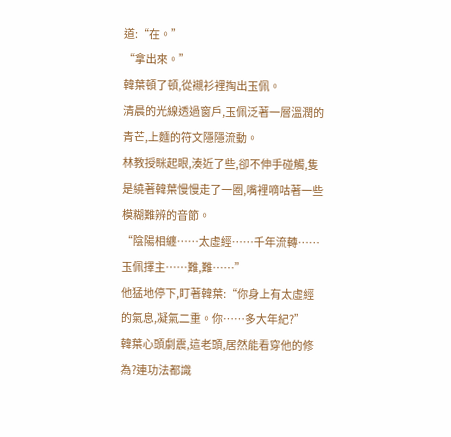道:“在。”
“拿出來。”
韓葉頓了頓,從襯衫裡掏出玉佩。
清晨的光線透過窗戶,玉佩泛著一層溫潤的青芒,上麵的符文隱隱流動。
林教授眯起眼,湊近了些,卻不伸手碰觸,隻是繞著韓葉慢慢走了一圈,嘴裡嘀咕著一些模糊難辨的音節。
“陰陽相纏……太虛經……千年流轉……玉佩擇主……難,難……”
他猛地停下,盯著韓葉:“你身上有太虛經的氣息,凝氣二重。你……多大年紀?”
韓葉心頭劇震,這老頭,居然能看穿他的修為?連功法都識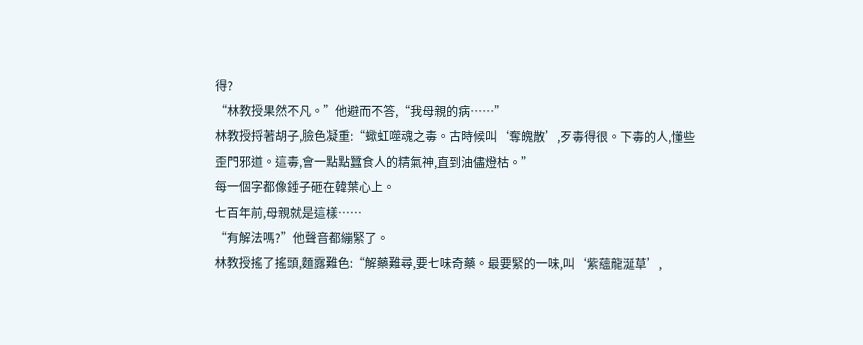得?
“林教授果然不凡。”他避而不答,“我母親的病……”
林教授捋著胡子,臉色凝重:“蠍虹噬魂之毒。古時候叫‘奪魄散’,歹毒得很。下毒的人,懂些歪門邪道。這毒,會一點點蠶食人的精氣神,直到油儘燈枯。”
每一個字都像錘子砸在韓葉心上。
七百年前,母親就是這樣……
“有解法嗎?”他聲音都繃緊了。
林教授搖了搖頭,麵露難色:“解藥難尋,要七味奇藥。最要緊的一味,叫‘紫蘊龍涎草’,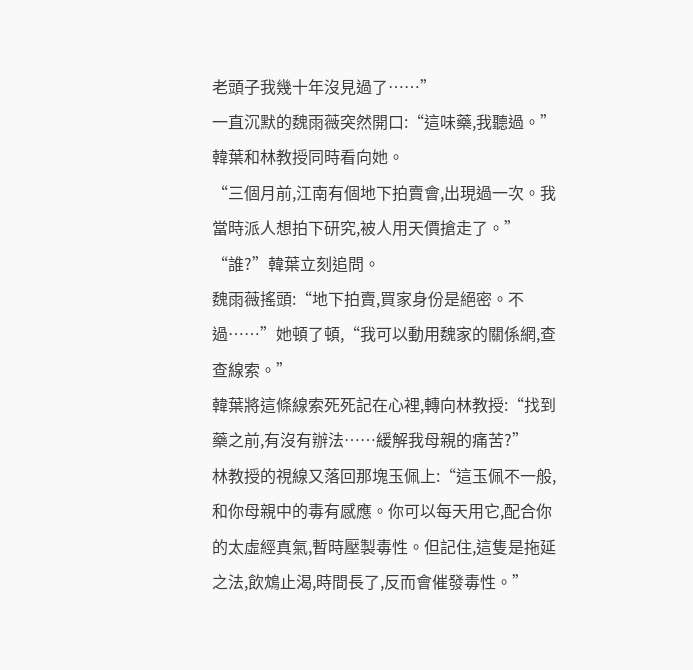老頭子我幾十年沒見過了……”
一直沉默的魏雨薇突然開口:“這味藥,我聽過。”
韓葉和林教授同時看向她。
“三個月前,江南有個地下拍賣會,出現過一次。我當時派人想拍下研究,被人用天價搶走了。”
“誰?”韓葉立刻追問。
魏雨薇搖頭:“地下拍賣,買家身份是絕密。不過……”她頓了頓,“我可以動用魏家的關係網,查查線索。”
韓葉將這條線索死死記在心裡,轉向林教授:“找到藥之前,有沒有辦法……緩解我母親的痛苦?”
林教授的視線又落回那塊玉佩上:“這玉佩不一般,和你母親中的毒有感應。你可以每天用它,配合你的太虛經真氣,暫時壓製毒性。但記住,這隻是拖延之法,飲鴆止渴,時間長了,反而會催發毒性。”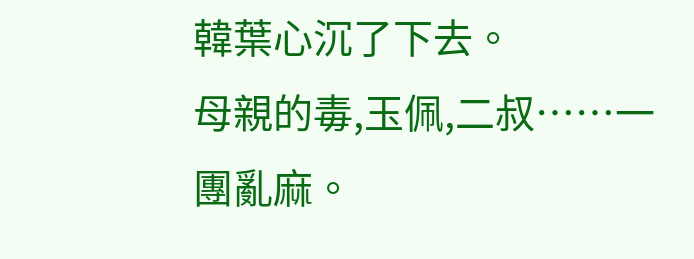韓葉心沉了下去。
母親的毒,玉佩,二叔……一團亂麻。